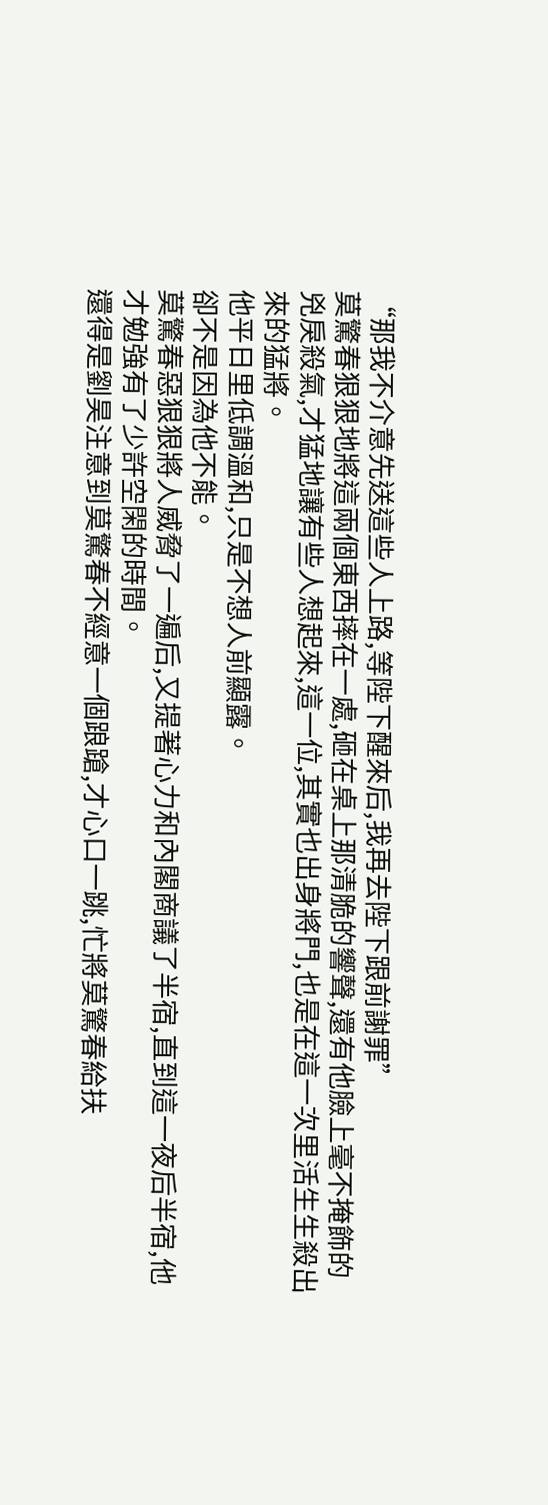“那我不介意先送這些人上路,等陛下醒來后,我再去陛下跟前謝罪”
莫驚春狠狠地將這兩個東西摔在一處,砸在桌上那清脆的響聲,還有他臉上毫不掩飾的兇戾殺氣,才猛地讓有些人想起來,這一位,其實也出身將門,也是在這一次里活生生殺出來的猛將。
他平日里低調溫和,只是不想人前顯露。
卻不是因為他不能。
莫驚春惡狠狠將人威脅了一遍后,又提著心力和內閣商議了半宿,直到這一夜后半宿,他才勉強有了少許空閑的時間。
還得是劉昊注意到莫驚春不經意一個踉蹌,才心口一跳,忙將莫驚春給扶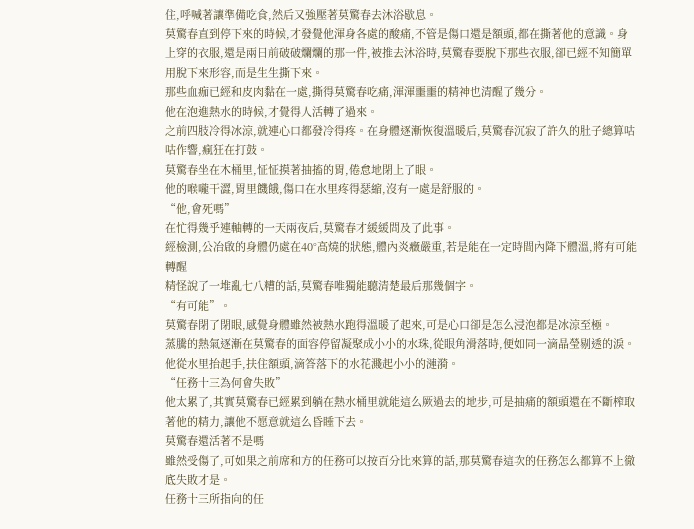住,呼喊著讓準備吃食,然后又強壓著莫驚春去沐浴歇息。
莫驚春直到停下來的時候,才發覺他渾身各處的酸痛,不管是傷口還是額頭,都在撕著他的意識。身上穿的衣服,還是兩日前破破爛爛的那一件,被推去沐浴時,莫驚春要脫下那些衣服,卻已經不知簡單用脫下來形容,而是生生撕下來。
那些血痂已經和皮肉黏在一處,撕得莫驚春吃痛,渾渾噩噩的精神也清醒了幾分。
他在泡進熱水的時候,才覺得人活轉了過來。
之前四肢冷得冰涼,就連心口都發冷得疼。在身體逐漸恢復溫暖后,莫驚春沉寂了許久的肚子總算咕咕作響,瘋狂在打鼓。
莫驚春坐在木桶里,怔怔摸著抽搐的胃,倦怠地閉上了眼。
他的喉嚨干澀,胃里饑餓,傷口在水里疼得瑟縮,沒有一處是舒服的。
“他,會死嗎”
在忙得幾乎連軸轉的一天兩夜后,莫驚春才緩緩問及了此事。
經檢測,公冶啟的身體仍處在40°高燒的狀態,體內炎癥嚴重,若是能在一定時間內降下體溫,將有可能轉醒
精怪說了一堆亂七八糟的話,莫驚春唯獨能聽清楚最后那幾個字。
“有可能”。
莫驚春閉了閉眼,感覺身體雖然被熱水跑得溫暖了起來,可是心口卻是怎么浸泡都是冰涼至極。
蒸騰的熱氣逐漸在莫驚春的面容停留凝聚成小小的水珠,從眼角滑落時,便如同一滴晶瑩剔透的淚。
他從水里抬起手,扶住額頭,滴答落下的水花濺起小小的漣漪。
“任務十三為何會失敗”
他太累了,其實莫驚春已經累到躺在熱水桶里就能這么厥過去的地步,可是抽痛的額頭還在不斷榨取著他的精力,讓他不愿意就這么昏睡下去。
莫驚春還活著不是嗎
雖然受傷了,可如果之前席和方的任務可以按百分比來算的話,那莫驚春這次的任務怎么都算不上徹底失敗才是。
任務十三所指向的任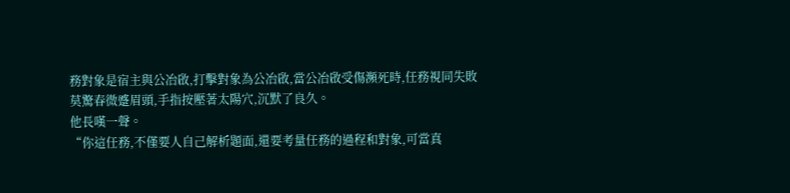務對象是宿主與公冶啟,打擊對象為公冶啟,當公冶啟受傷瀕死時,任務視同失敗
莫驚春微蹙眉頭,手指按壓著太陽穴,沉默了良久。
他長嘆一聲。
“你這任務,不僅要人自己解析題面,還要考量任務的過程和對象,可當真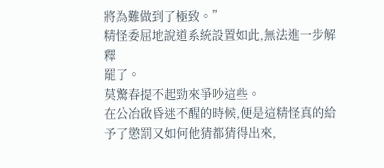將為難做到了極致。”
精怪委屈地說道系統設置如此,無法進一步解釋
罷了。
莫驚春提不起勁來爭吵這些。
在公冶啟昏迷不醒的時候,便是這精怪真的給予了懲罰又如何他猜都猜得出來,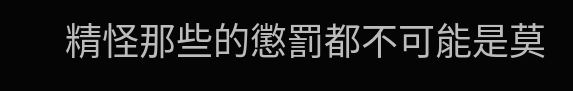精怪那些的懲罰都不可能是莫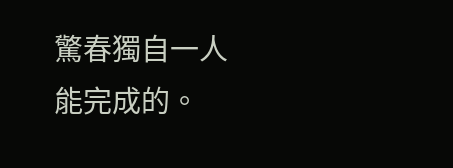驚春獨自一人能完成的。